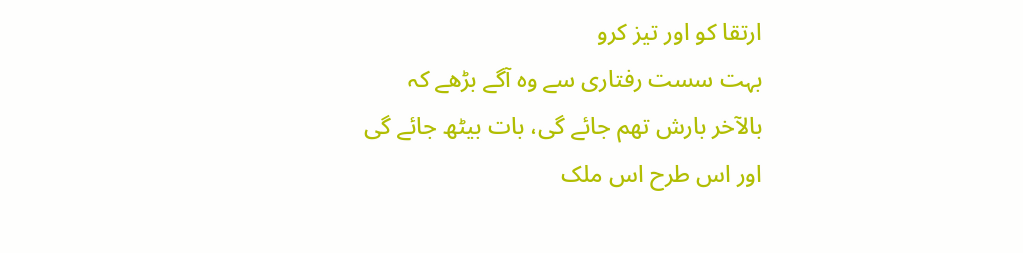ارتقا کو اور تیز کرو
بہت سست رفتاری سے وہ آگے بڑھے کہ بالآخر بارش تھم جائے گی، بات بیٹھ جائے گی اور اس طرح اس ملک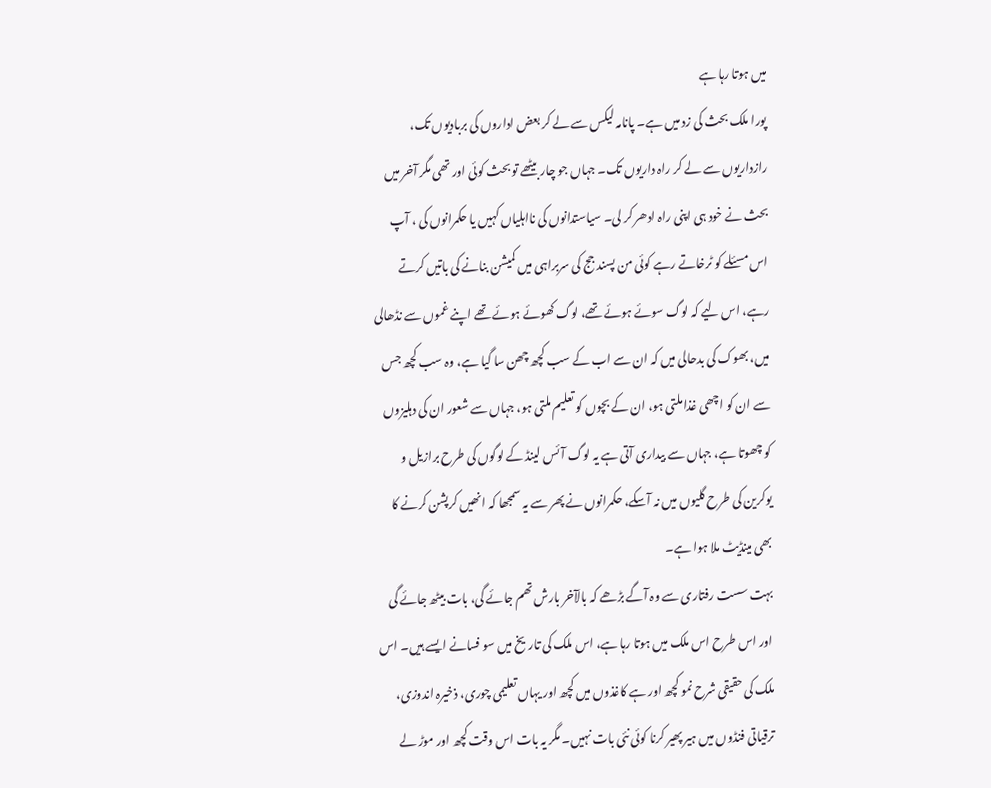میں ہوتا رہا ہے
پورا ملک بحث کی زد میں ہے۔ پانامہ لیکس سے لے کر بعض اداروں کی بربادیوں تک، رازداریوں سے لے کر راہ داریوں تک۔ جہاں جو چار بیٹھے تو بحث کوئی اور تھی مگر آخر میں بحث نے خود ہی اپنی راہ ادھر کر لی۔ سیاستدانوں کی نااہلیاں کہیں یا حکمرانوں کی ، آپ اس مسئلے کو ٹرخاتے رہے کوئی من پسند جج کی سربراہی میں کمیشن بنانے کی باتیں کرتے رہے، اس لیے کہ لوگ سوئے ہوئے تھے، لوگ کھوئے ہوئے تھے اپنے غموں سے نڈھالی میں، بھوک کی بدحالی میں کہ ان سے اب کے سب کچھ چھن سا گیا ہے، وہ سب کچھ جس سے ان کو اچھی غذا ملتی ہو، ان کے بچوں کو تعلیم ملتی ہو، جہاں سے شعور ان کی دہلیزوں کو چھوتا ہے، جہاں سے بیداری آتی ہے یہ لوگ آئس لینڈ کے لوگوں کی طرح برازیل و یوکرین کی طرح گلیوں میں نہ آسکے، حکمرانوں نے پھر سے یہ سمجھا کہ انھیں کرپشن کرنے کا بھی مینڈیٹ ملا ہوا ہے۔
بہت سست رفتاری سے وہ آگے بڑھے کہ بالآخر بارش تھم جائے گی، بات بیٹھ جائے گی اور اس طرح اس ملک میں ہوتا رہا ہے، اس ملک کی تاریخ میں سو فسانے ایسے ہیں۔ اس ملک کی حقیقی شرح نمو کچھ اور ہے کاغذوں میں کچھ اور یہاں تعلیمی چوری، ذخیرہ اندوزی، ترقیاتی فنڈوں میں ہیر پھیر کرنا کوئی نئی بات نہیں۔ مگر یہ بات اس وقت کچھ اور موڑ لے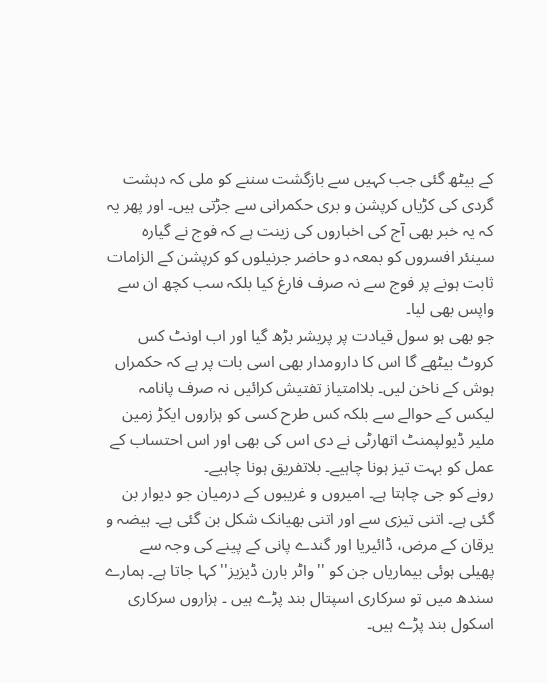کے بیٹھ گئی جب کہیں سے بازگشت سننے کو ملی کہ دہشت گردی کی کڑیاں کرپشن و بری حکمرانی سے جڑتی ہیں۔ اور پھر یہ کہ یہ خبر بھی آج کی اخباروں کی زینت ہے کہ فوج نے گیارہ سینئر افسروں کو بمعہ دو حاضر جرنیلوں کو کرپشن کے الزامات ثابت ہونے پر فوج سے نہ صرف فارغ کیا بلکہ سب کچھ ان سے واپس بھی لیا۔
جو بھی ہو سول قیادت پر پریشر بڑھ گیا اور اب اونٹ کس کروٹ بیٹھے گا اس کا دارومدار بھی اسی بات پر ہے کہ حکمراں ہوش کے ناخن لیں۔ بلاامتیاز تفتیش کرائیں نہ صرف پانامہ لیکس کے حوالے سے بلکہ کس طرح کسی کو ہزاروں ایکڑ زمین ملیر ڈیولپمنٹ اتھارٹی نے دی اس کی بھی اور اس احتساب کے عمل کو بہت تیز ہونا چاہیے۔ بلاتفریق ہونا چاہیے۔
رونے کو جی چاہتا ہے۔ امیروں و غریبوں کے درمیان جو دیوار بن گئی ہے۔ اتنی تیزی سے اور اتنی بھیانک شکل بن گئی ہے۔ ہیضہ و یرقان کے مرض، ڈائیریا اور گندے پانی کے پینے کی وجہ سے پھیلی ہوئی بیماریاں جن کو ''واٹر بارن ڈیزیز'' کہا جاتا ہے۔ ہمارے سندھ میں تو سرکاری اسپتال بند پڑے ہیں ۔ ہزاروں سرکاری اسکول بند پڑے ہیں۔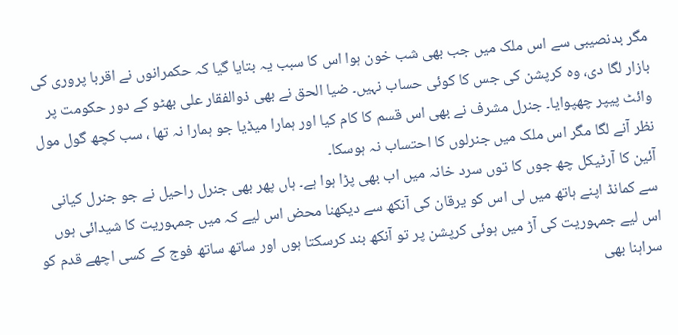مگر بدنصیبی سے اس ملک میں جب بھی شب خون ہوا اس کا سبب یہ بتایا گیا کہ حکمرانوں نے اقربا پروری کی بازار لگا دی، وہ کرپشن کی جس کا کوئی حساب نہیں۔ ضیا الحق نے بھی ذوالفقار علی بھٹو کے دور حکومت پر وائٹ پیپر چھپوایا۔ جنرل مشرف نے بھی اس قسم کا کام کیا اور ہمارا میڈیا جو ہمارا نہ تھا ، سب کچھ گول مول نظر آنے لگا مگر اس ملک میں جنرلوں کا احتساب نہ ہوسکا۔
آئین کا آرٹیکل چھ جوں کا توں سرد خانہ میں اب بھی پڑا ہوا ہے۔ ہاں پھر بھی جنرل راحیل نے جو جنرل کیانی سے کمانڈ اپنے ہاتھ میں لی اس کو یرقان کی آنکھ سے دیکھنا محض اس لیے کہ میں جمہوریت کا شیدائی ہوں اس لیے جمہوریت کی آڑ میں ہوئی کرپشن پر تو آنکھ بند کرسکتا ہوں اور ساتھ ساتھ فوج کے کسی اچھے قدم کو سراہنا بھی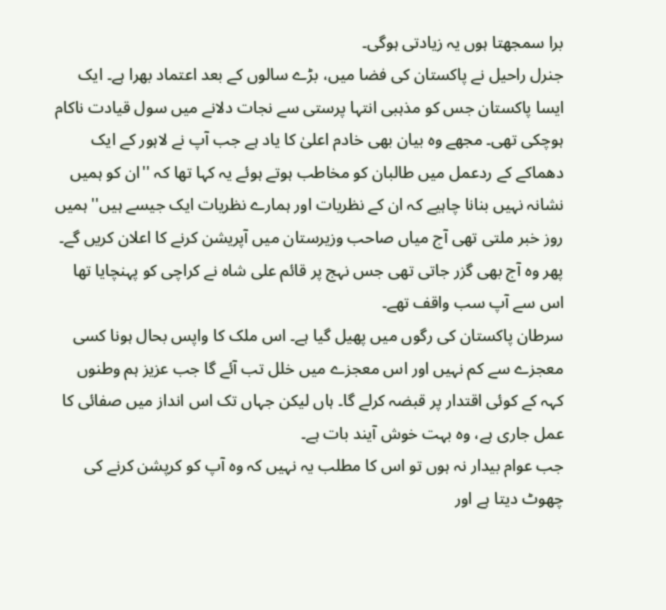برا سمجھتا ہوں یہ زیادتی ہوگی۔
جنرل راحیل نے پاکستان کی فضا میں، بڑے سالوں کے بعد اعتماد بھرا ہے۔ ایک ایسا پاکستان جس کو مذہبی انتہا پرستی سے نجات دلانے میں سول قیادت ناکام ہوچکی تھی۔ مجھے وہ بیان بھی خادم اعلیٰ کا یاد ہے جب آپ نے لاہور کے ایک دھماکے کے ردعمل میں طالبان کو مخاطب ہوتے ہوئے یہ کہا تھا کہ ''ان کو ہمیں نشانہ نہیں بنانا چاہیے کہ ان کے نظریات اور ہمارے نظریات ایک جیسے ہیں'' ہمیں روز خبر ملتی تھی آج میاں صاحب وزیرستان میں آپریشن کرنے کا اعلان کریں گے۔ پھر وہ آج بھی گزر جاتی تھی جس نہج پر قائم علی شاہ نے کراچی کو پہنچایا تھا اس سے آپ سب واقف تھے۔
سرطان پاکستان کی رگوں میں پھیل گیا ہے۔ اس ملک کا واپس بحال ہونا کسی معجزے سے کم نہیں اور اس معجزے میں خلل تب آئے گا جب عزیز ہم وطنوں کہہ کے کوئی اقتدار پر قبضہ کرلے گا۔ ہاں لیکن جہاں تک اس انداز میں صفائی کا عمل جاری ہے، وہ بہت خوش آیند بات ہے۔
جب عوام بیدار نہ ہوں تو اس کا مطلب یہ نہیں کہ وہ آپ کو کرپشن کرنے کی چھوٹ دیتا ہے اور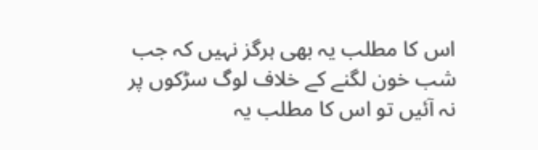اس کا مطلب یہ بھی ہرگز نہیں کہ جب شب خون لگنے کے خلاف لوگ سڑکوں پر نہ آئیں تو اس کا مطلب یہ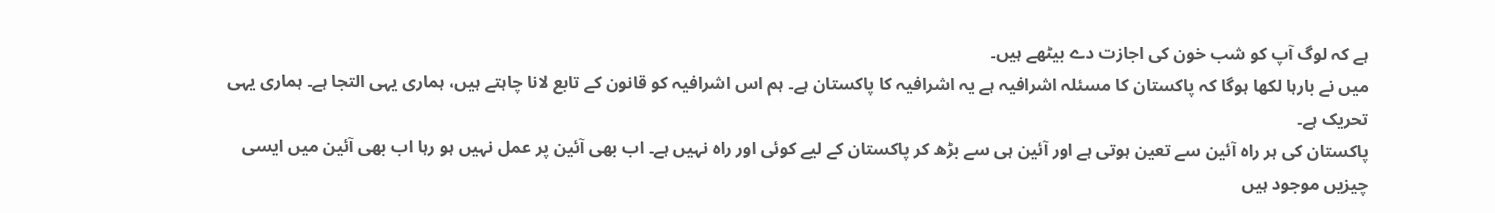ہے کہ لوگ آپ کو شب خون کی اجازت دے بیٹھے ہیں۔
میں نے بارہا لکھا ہوگا کہ پاکستان کا مسئلہ اشرافیہ ہے یہ اشرافیہ کا پاکستان ہے۔ ہم اس اشرافیہ کو قانون کے تابع لانا چاہتے ہیں، ہماری یہی التجا ہے۔ ہماری یہی تحریک ہے۔
پاکستان کی ہر راہ آئین سے تعین ہوتی ہے اور آئین ہی سے بڑھ کر پاکستان کے لیے کوئی اور راہ نہیں ہے۔ اب بھی آئین پر عمل نہیں ہو رہا اب بھی آئین میں ایسی چیزیں موجود ہیں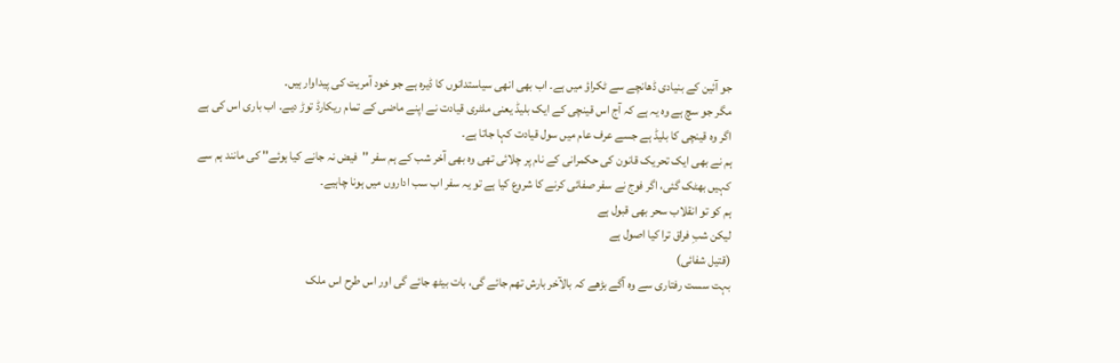جو آئین کے بنیادی ڈھانچے سے ٹکراؤ میں ہے۔ اب بھی انھی سیاستدانوں کا ڈیرہ ہے جو خود آمریت کی پیداوار ہیں۔
مگر جو سچ ہے وہ یہ ہے کہ آج اس قینچی کے ایک بلیڈ یعنی ملٹری قیادت نے اپنے ماضی کے تمام ریکارڈ توڑ دیے۔ اب باری اس کی ہے اگر وہ قینچی کا بلیڈ ہے جسے عرف عام میں سول قیادت کہا جاتا ہے۔
ہم نے بھی ایک تحریک قانون کی حکمرانی کے نام پر چلائی تھی وہ بھی آخر شب کے ہم سفر ''فیض نہ جانے کیا ہوئے'' کی مانند ہم سے کہیں بھٹک گئی، اگر فوج نے سفر صفائی کرنے کا شروع کیا ہے تو یہ سفر اب سب اداروں میں ہونا چاہیے۔
ہم کو تو انقلاب سحر بھی قبول ہے
لیکن شبِ فراق ترا کیا اصول ہے
(قتیل شفائی)
بہت سست رفتاری سے وہ آگے بڑھے کہ بالآخر بارش تھم جائے گی، بات بیٹھ جائے گی اور اس طرح اس ملک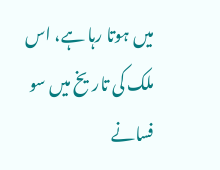میں ہوتا رہا ہے، اس ملک کی تاریخ میں سو فسانے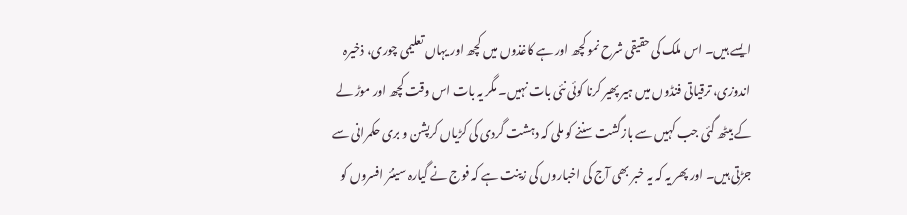ایسے ہیں۔ اس ملک کی حقیقی شرح نمو کچھ اور ہے کاغذوں میں کچھ اور یہاں تعلیمی چوری، ذخیرہ اندوزی، ترقیاتی فنڈوں میں ہیر پھیر کرنا کوئی نئی بات نہیں۔ مگر یہ بات اس وقت کچھ اور موڑ لے کے بیٹھ گئی جب کہیں سے بازگشت سننے کو ملی کہ دہشت گردی کی کڑیاں کرپشن و بری حکمرانی سے جڑتی ہیں۔ اور پھر یہ کہ یہ خبر بھی آج کی اخباروں کی زینت ہے کہ فوج نے گیارہ سینئر افسروں کو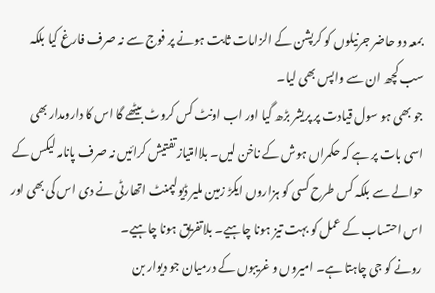بمعہ دو حاضر جرنیلوں کو کرپشن کے الزامات ثابت ہونے پر فوج سے نہ صرف فارغ کیا بلکہ سب کچھ ان سے واپس بھی لیا۔
جو بھی ہو سول قیادت پر پریشر بڑھ گیا اور اب اونٹ کس کروٹ بیٹھے گا اس کا دارومدار بھی اسی بات پر ہے کہ حکمراں ہوش کے ناخن لیں۔ بلاامتیاز تفتیش کرائیں نہ صرف پانامہ لیکس کے حوالے سے بلکہ کس طرح کسی کو ہزاروں ایکڑ زمین ملیر ڈیولپمنٹ اتھارٹی نے دی اس کی بھی اور اس احتساب کے عمل کو بہت تیز ہونا چاہیے۔ بلاتفریق ہونا چاہیے۔
رونے کو جی چاہتا ہے۔ امیروں و غریبوں کے درمیان جو دیوار بن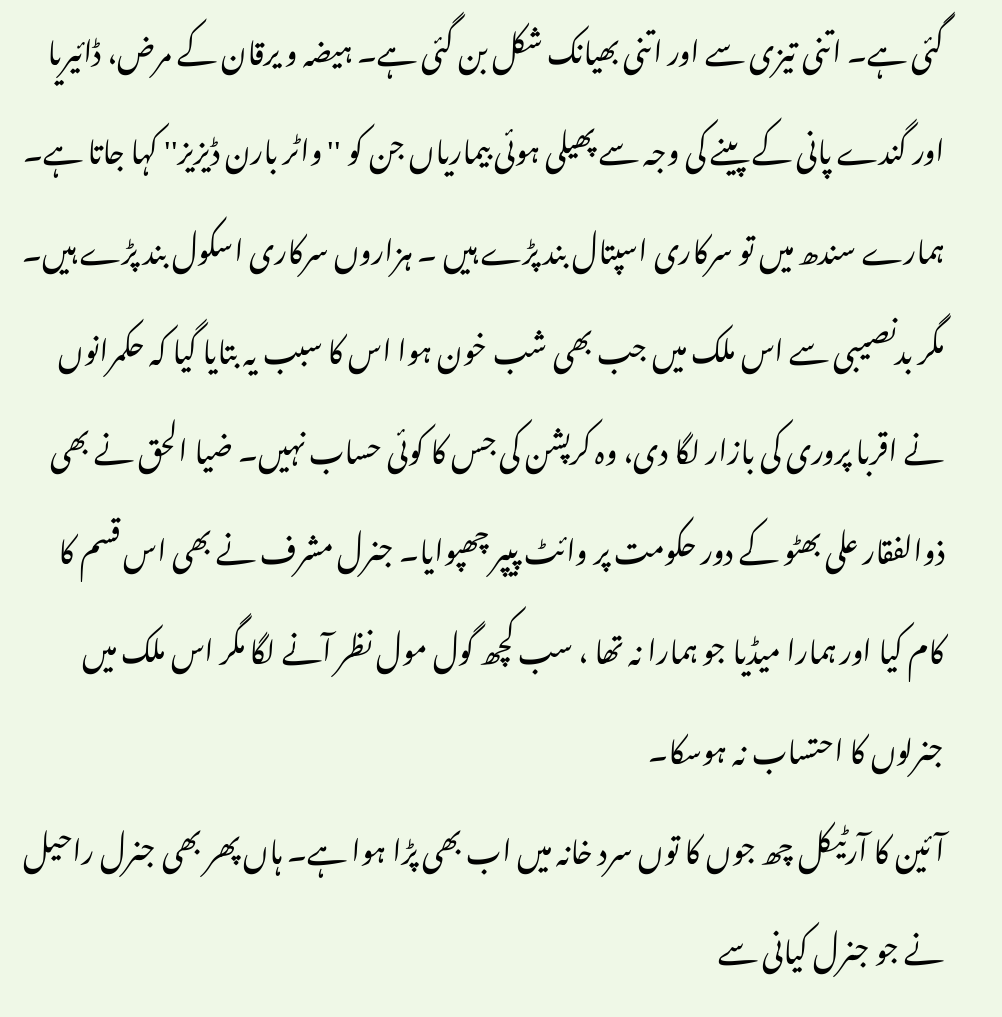گئی ہے۔ اتنی تیزی سے اور اتنی بھیانک شکل بن گئی ہے۔ ہیضہ و یرقان کے مرض، ڈائیریا اور گندے پانی کے پینے کی وجہ سے پھیلی ہوئی بیماریاں جن کو ''واٹر بارن ڈیزیز'' کہا جاتا ہے۔ ہمارے سندھ میں تو سرکاری اسپتال بند پڑے ہیں ۔ ہزاروں سرکاری اسکول بند پڑے ہیں۔ مگر بدنصیبی سے اس ملک میں جب بھی شب خون ہوا اس کا سبب یہ بتایا گیا کہ حکمرانوں نے اقربا پروری کی بازار لگا دی، وہ کرپشن کی جس کا کوئی حساب نہیں۔ ضیا الحق نے بھی ذوالفقار علی بھٹو کے دور حکومت پر وائٹ پیپر چھپوایا۔ جنرل مشرف نے بھی اس قسم کا کام کیا اور ہمارا میڈیا جو ہمارا نہ تھا ، سب کچھ گول مول نظر آنے لگا مگر اس ملک میں جنرلوں کا احتساب نہ ہوسکا۔
آئین کا آرٹیکل چھ جوں کا توں سرد خانہ میں اب بھی پڑا ہوا ہے۔ ہاں پھر بھی جنرل راحیل نے جو جنرل کیانی سے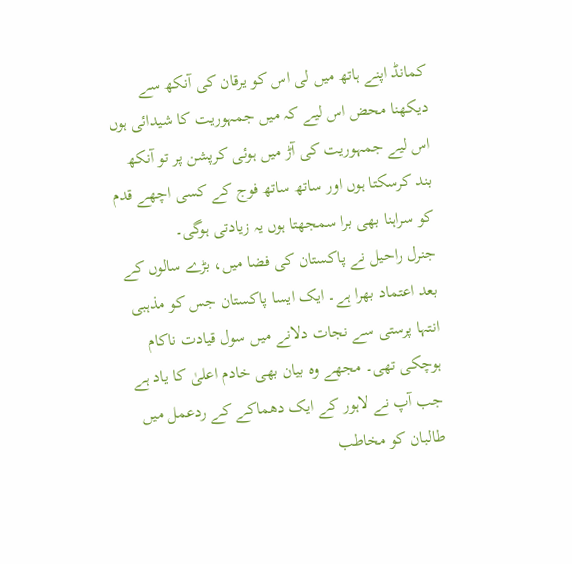کمانڈ اپنے ہاتھ میں لی اس کو یرقان کی آنکھ سے دیکھنا محض اس لیے کہ میں جمہوریت کا شیدائی ہوں اس لیے جمہوریت کی آڑ میں ہوئی کرپشن پر تو آنکھ بند کرسکتا ہوں اور ساتھ ساتھ فوج کے کسی اچھے قدم کو سراہنا بھی برا سمجھتا ہوں یہ زیادتی ہوگی۔
جنرل راحیل نے پاکستان کی فضا میں، بڑے سالوں کے بعد اعتماد بھرا ہے۔ ایک ایسا پاکستان جس کو مذہبی انتہا پرستی سے نجات دلانے میں سول قیادت ناکام ہوچکی تھی۔ مجھے وہ بیان بھی خادم اعلیٰ کا یاد ہے جب آپ نے لاہور کے ایک دھماکے کے ردعمل میں طالبان کو مخاطب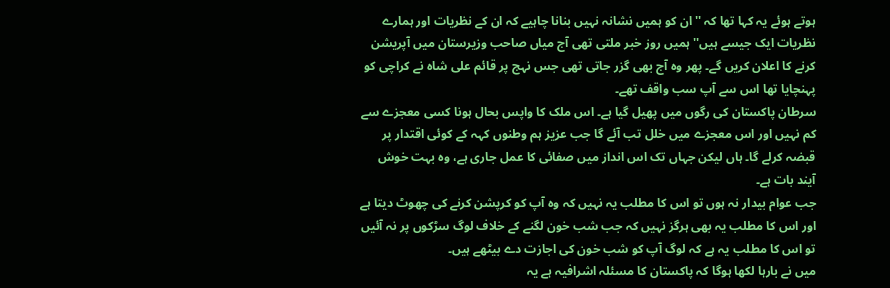ہوتے ہوئے یہ کہا تھا کہ ''ان کو ہمیں نشانہ نہیں بنانا چاہیے کہ ان کے نظریات اور ہمارے نظریات ایک جیسے ہیں'' ہمیں روز خبر ملتی تھی آج میاں صاحب وزیرستان میں آپریشن کرنے کا اعلان کریں گے۔ پھر وہ آج بھی گزر جاتی تھی جس نہج پر قائم علی شاہ نے کراچی کو پہنچایا تھا اس سے آپ سب واقف تھے۔
سرطان پاکستان کی رگوں میں پھیل گیا ہے۔ اس ملک کا واپس بحال ہونا کسی معجزے سے کم نہیں اور اس معجزے میں خلل تب آئے گا جب عزیز ہم وطنوں کہہ کے کوئی اقتدار پر قبضہ کرلے گا۔ ہاں لیکن جہاں تک اس انداز میں صفائی کا عمل جاری ہے، وہ بہت خوش آیند بات ہے۔
جب عوام بیدار نہ ہوں تو اس کا مطلب یہ نہیں کہ وہ آپ کو کرپشن کرنے کی چھوٹ دیتا ہے اور اس کا مطلب یہ بھی ہرگز نہیں کہ جب شب خون لگنے کے خلاف لوگ سڑکوں پر نہ آئیں تو اس کا مطلب یہ ہے کہ لوگ آپ کو شب خون کی اجازت دے بیٹھے ہیں۔
میں نے بارہا لکھا ہوگا کہ پاکستان کا مسئلہ اشرافیہ ہے یہ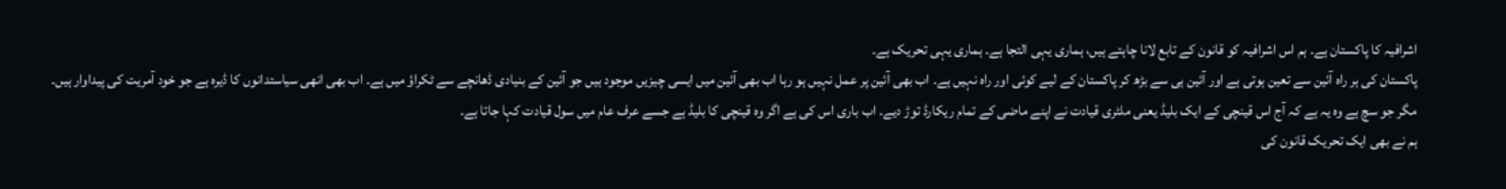اشرافیہ کا پاکستان ہے۔ ہم اس اشرافیہ کو قانون کے تابع لانا چاہتے ہیں، ہماری یہی التجا ہے۔ ہماری یہی تحریک ہے۔
پاکستان کی ہر راہ آئین سے تعین ہوتی ہے اور آئین ہی سے بڑھ کر پاکستان کے لیے کوئی اور راہ نہیں ہے۔ اب بھی آئین پر عمل نہیں ہو رہا اب بھی آئین میں ایسی چیزیں موجود ہیں جو آئین کے بنیادی ڈھانچے سے ٹکراؤ میں ہے۔ اب بھی انھی سیاستدانوں کا ڈیرہ ہے جو خود آمریت کی پیداوار ہیں۔
مگر جو سچ ہے وہ یہ ہے کہ آج اس قینچی کے ایک بلیڈ یعنی ملٹری قیادت نے اپنے ماضی کے تمام ریکارڈ توڑ دیے۔ اب باری اس کی ہے اگر وہ قینچی کا بلیڈ ہے جسے عرف عام میں سول قیادت کہا جاتا ہے۔
ہم نے بھی ایک تحریک قانون کی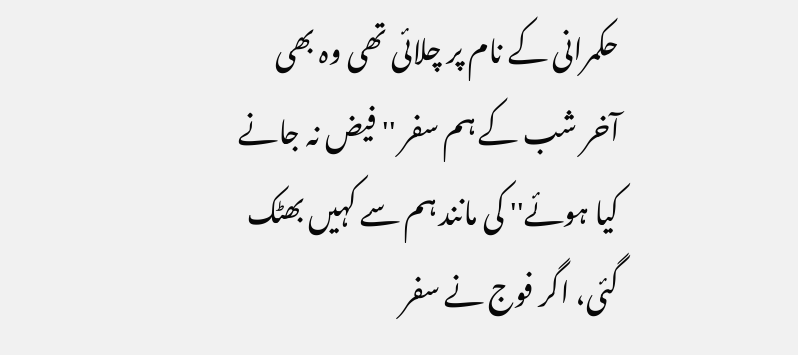حکمرانی کے نام پر چلائی تھی وہ بھی آخر شب کے ہم سفر ''فیض نہ جانے کیا ہوئے'' کی مانند ہم سے کہیں بھٹک گئی، اگر فوج نے سفر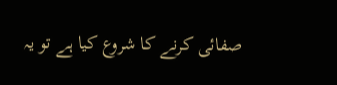صفائی کرنے کا شروع کیا ہے تو یہ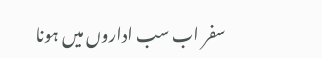سفر اب سب اداروں میں ہونا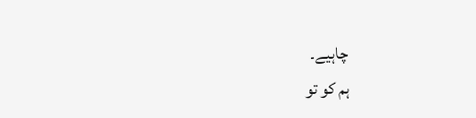چاہیے۔
ہم کو تو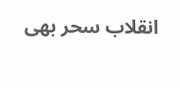انقلاب سحر بھی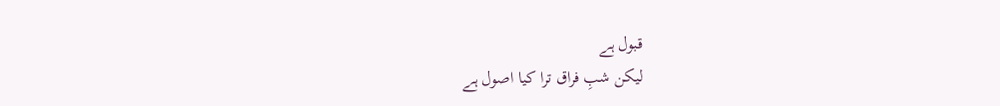قبول ہے
لیکن شبِ فراق ترا کیا اصول ہے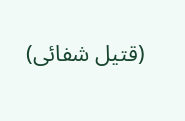(قتیل شفائی)